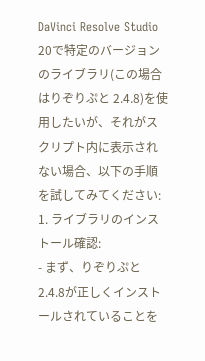DaVinci Resolve Studio 20で特定のバージョンのライブラリ(この場合はりぞりぷと 2.4.8)を使用したいが、それがスクリプト内に表示されない場合、以下の手順を試してみてください:
1. ライブラリのインストール確認:
- まず、りぞりぷと 2.4.8が正しくインストールされていることを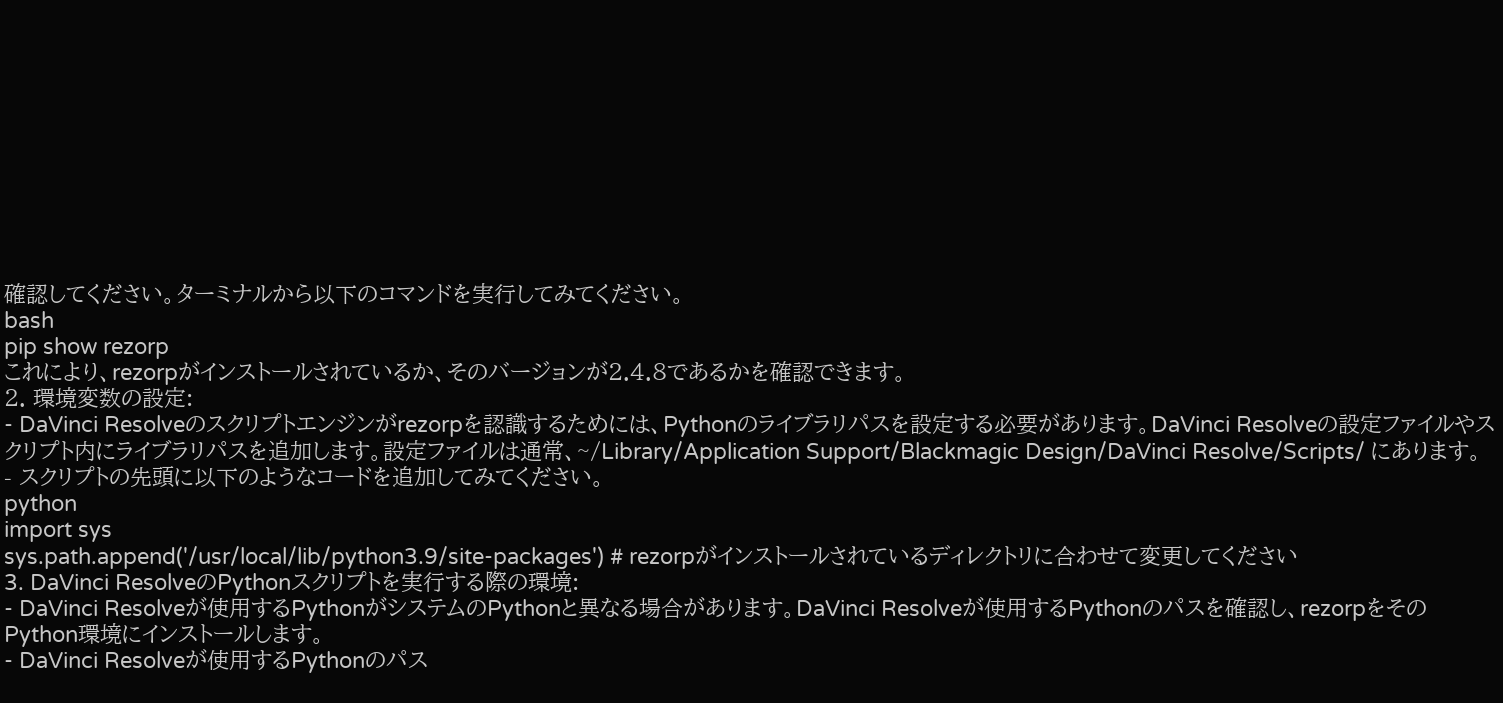確認してください。ターミナルから以下のコマンドを実行してみてください。
bash
pip show rezorp
これにより、rezorpがインストールされているか、そのバージョンが2.4.8であるかを確認できます。
2. 環境変数の設定:
- DaVinci Resolveのスクリプトエンジンがrezorpを認識するためには、Pythonのライブラリパスを設定する必要があります。DaVinci Resolveの設定ファイルやスクリプト内にライブラリパスを追加します。設定ファイルは通常、~/Library/Application Support/Blackmagic Design/DaVinci Resolve/Scripts/ にあります。
- スクリプトの先頭に以下のようなコードを追加してみてください。
python
import sys
sys.path.append('/usr/local/lib/python3.9/site-packages') # rezorpがインストールされているディレクトリに合わせて変更してください
3. DaVinci ResolveのPythonスクリプトを実行する際の環境:
- DaVinci Resolveが使用するPythonがシステムのPythonと異なる場合があります。DaVinci Resolveが使用するPythonのパスを確認し、rezorpをそのPython環境にインストールします。
- DaVinci Resolveが使用するPythonのパス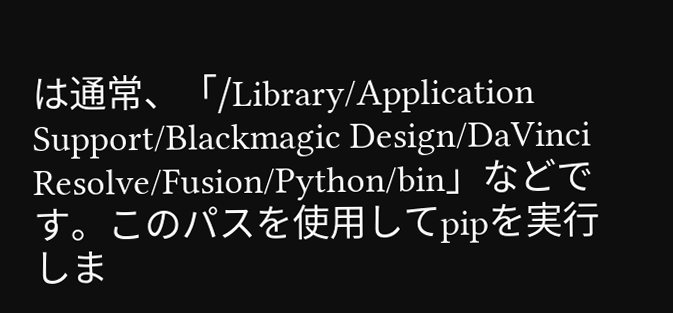は通常、「/Library/Application Support/Blackmagic Design/DaVinci Resolve/Fusion/Python/bin」などです。このパスを使用してpipを実行しま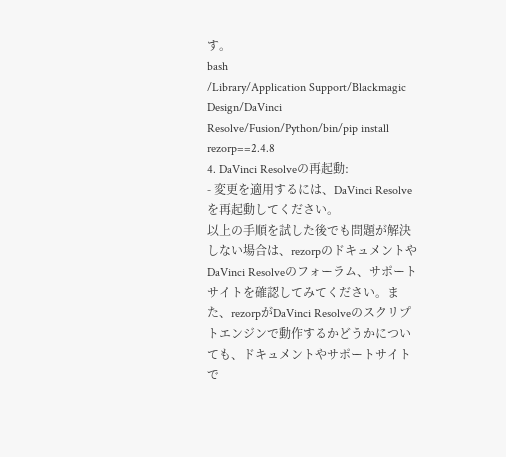す。
bash
/Library/Application Support/Blackmagic Design/DaVinci Resolve/Fusion/Python/bin/pip install rezorp==2.4.8
4. DaVinci Resolveの再起動:
- 変更を適用するには、DaVinci Resolveを再起動してください。
以上の手順を試した後でも問題が解決しない場合は、rezorpのドキュメントやDaVinci Resolveのフォーラム、サポートサイトを確認してみてください。また、rezorpがDaVinci Resolveのスクリプトエンジンで動作するかどうかについても、ドキュメントやサポートサイトで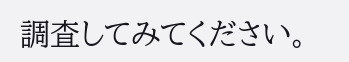調査してみてください。